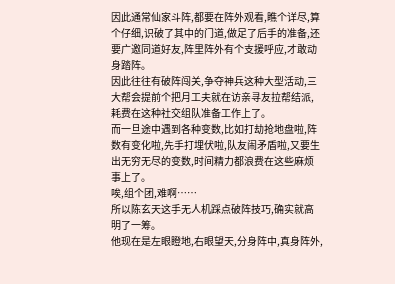因此通常仙家斗阵,都要在阵外观看,瞧个详尽,算个仔细,识破了其中的门道,做足了后手的准备,还要广邀同道好友,阵里阵外有个支援呼应,才敢动身踏阵。
因此往往有破阵闯关,争夺神兵这种大型活动,三大帮会提前个把月工夫就在访亲寻友拉帮结派,耗费在这种社交组队准备工作上了。
而一旦途中遇到各种变数,比如打劫抢地盘啦,阵数有变化啦,先手打埋伏啦,队友闹矛盾啦,又要生出无穷无尽的变数,时间精力都浪费在这些麻烦事上了。
唉,组个团,难啊……
所以陈玄天这手无人机踩点破阵技巧,确实就高明了一筹。
他现在是左眼瞪地,右眼望天,分身阵中,真身阵外,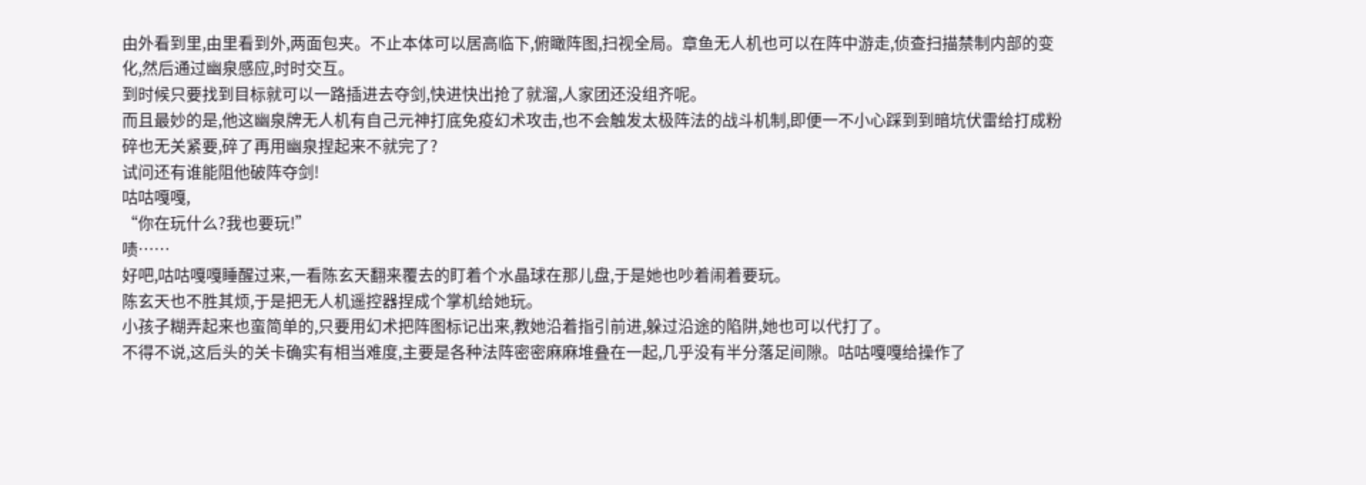由外看到里,由里看到外,两面包夹。不止本体可以居高临下,俯瞰阵图,扫视全局。章鱼无人机也可以在阵中游走,侦查扫描禁制内部的变化,然后通过幽泉感应,时时交互。
到时候只要找到目标就可以一路插进去夺剑,快进快出抢了就溜,人家团还没组齐呢。
而且最妙的是,他这幽泉牌无人机有自己元神打底免疫幻术攻击,也不会触发太极阵法的战斗机制,即便一不小心踩到到暗坑伏雷给打成粉碎也无关紧要,碎了再用幽泉捏起来不就完了?
试问还有谁能阻他破阵夺剑!
咕咕嘎嘎,
“你在玩什么?我也要玩!”
啧……
好吧,咕咕嘎嘎睡醒过来,一看陈玄天翻来覆去的盯着个水晶球在那儿盘,于是她也吵着闹着要玩。
陈玄天也不胜其烦,于是把无人机遥控器捏成个掌机给她玩。
小孩子糊弄起来也蛮简单的,只要用幻术把阵图标记出来,教她沿着指引前进,躲过沿途的陷阱,她也可以代打了。
不得不说,这后头的关卡确实有相当难度,主要是各种法阵密密麻麻堆叠在一起,几乎没有半分落足间隙。咕咕嘎嘎给操作了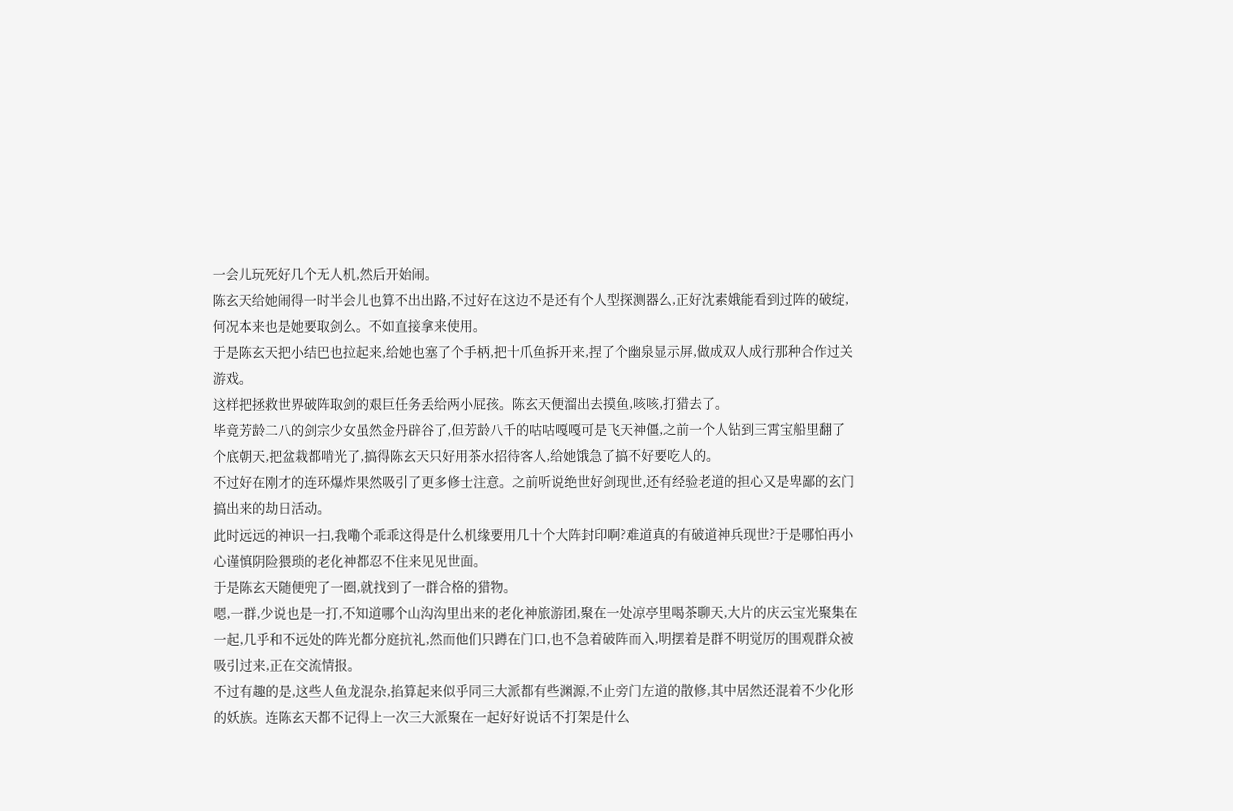一会儿玩死好几个无人机,然后开始闹。
陈玄天给她闹得一时半会儿也算不出出路,不过好在这边不是还有个人型探测器么,正好沈素娥能看到过阵的破绽,何况本来也是她要取剑么。不如直接拿来使用。
于是陈玄天把小结巴也拉起来,给她也塞了个手柄,把十爪鱼拆开来,捏了个幽泉显示屏,做成双人成行那种合作过关游戏。
这样把拯救世界破阵取剑的艰巨任务丢给两小屁孩。陈玄天便溜出去摸鱼,咳咳,打猎去了。
毕竟芳龄二八的剑宗少女虽然金丹辟谷了,但芳龄八千的咕咕嘎嘎可是飞天神僵,之前一个人钻到三霄宝船里翻了个底朝天,把盆栽都啃光了,搞得陈玄天只好用茶水招待客人,给她饿急了搞不好要吃人的。
不过好在刚才的连环爆炸果然吸引了更多修士注意。之前听说绝世好剑现世,还有经验老道的担心又是卑鄙的玄门搞出来的劫日活动。
此时远远的神识一扫,我嘞个乖乖这得是什么机缘要用几十个大阵封印啊?难道真的有破道神兵现世?于是哪怕再小心谨慎阴险猥琐的老化神都忍不住来见见世面。
于是陈玄天随便兜了一圈,就找到了一群合格的猎物。
嗯,一群,少说也是一打,不知道哪个山沟沟里出来的老化神旅游团,聚在一处凉亭里喝茶聊天,大片的庆云宝光聚集在一起,几乎和不远处的阵光都分庭抗礼,然而他们只蹲在门口,也不急着破阵而入,明摆着是群不明觉厉的围观群众被吸引过来,正在交流情报。
不过有趣的是,这些人鱼龙混杂,掐算起来似乎同三大派都有些渊源,不止旁门左道的散修,其中居然还混着不少化形的妖族。连陈玄天都不记得上一次三大派聚在一起好好说话不打架是什么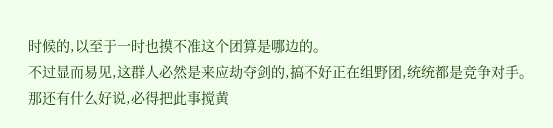时候的,以至于一时也摸不准这个团算是哪边的。
不过显而易见,这群人必然是来应劫夺剑的,搞不好正在组野团,统统都是竞争对手。
那还有什么好说,必得把此事搅黄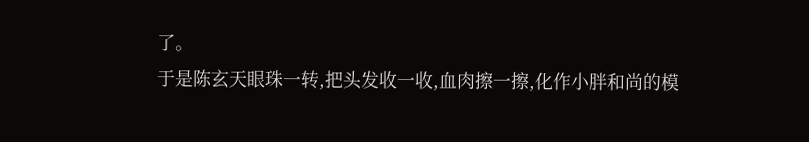了。
于是陈玄天眼珠一转,把头发收一收,血肉擦一擦,化作小胖和尚的模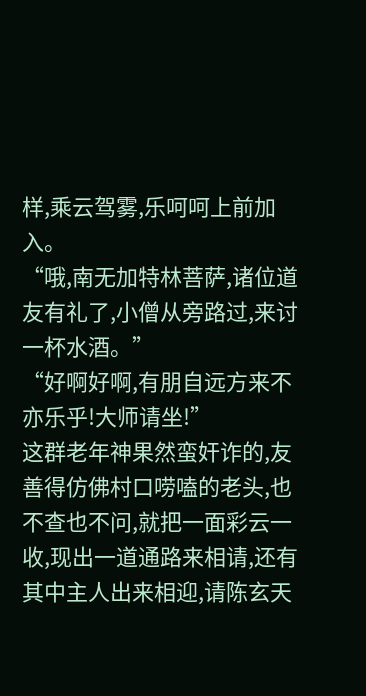样,乘云驾雾,乐呵呵上前加入。
“哦,南无加特林菩萨,诸位道友有礼了,小僧从旁路过,来讨一杯水酒。”
“好啊好啊,有朋自远方来不亦乐乎!大师请坐!”
这群老年神果然蛮奸诈的,友善得仿佛村口唠嗑的老头,也不查也不问,就把一面彩云一收,现出一道通路来相请,还有其中主人出来相迎,请陈玄天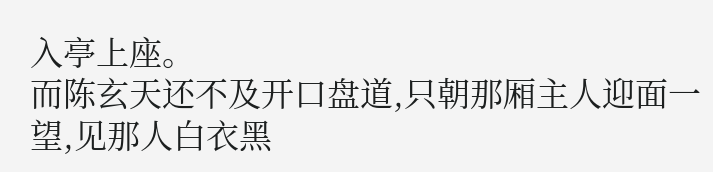入亭上座。
而陈玄天还不及开口盘道,只朝那厢主人迎面一望,见那人白衣黑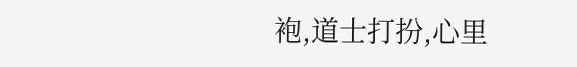袍,道士打扮,心里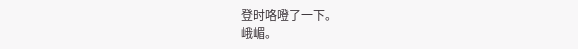登时咯噔了一下。
峨嵋。